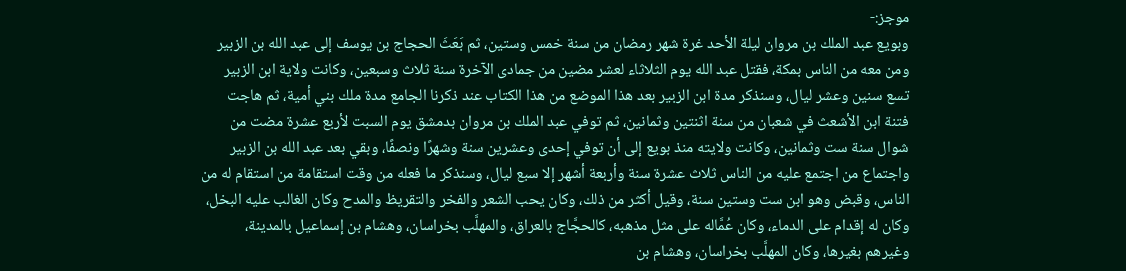موجز:-
وبويع عبد الملك بن مروان ليلة الأحد غرة شهر رمضان من سنة خمس وستين، ثم بَعَثَ الحجاج بن يوسف إلى عبد الله بن الزبير ومن معه من الناس بمكة، فقتل عبد الله يوم الثلاثاء لعشر مضين من جمادى الآخرة سنة ثلاث وسبعين، وكانت ولاية ابن الزبير تسع سنين وعشر ليال، وسنذكر مدة ابن الزبير بعد هذا الموضع من هذا الكتاب عند ذكرنا الجامع مدة ملك بني أمية، ثم هاجت فتنة ابن الأشعث في شعبان من سنة اثنتين وثمانين، ثم توفي عبد الملك بن مروان بدمشق يوم السبت لأربع عشرة مضت من شوال سنة ست وثمانين، وكانت ولايته منذ بويع إلى أن توفي إحدى وعشرين سنة وشهرًا ونصفًا، وبقي بعد عبد الله بن الزبير واجتماع من اجتمع عليه من الناس ثلاث عشرة سنة وأربعة أشهر إلا سبع ليال، وسنذكر ما فعله من وقت استقامة من استقام له من الناس، وقبض وهو ابن ست وستين سنة، وقيل أكثر من ذلك، وكان يحب الشعر والفخر والتقريظ والمدح وكان الغالب عليه البخل، وكان له إقدام على الدماء، وكان عُمَّاله على مثل مذهبه، كالحجَّاج بالعراق، والمهلَّب بخراسان، وهشام بن إسماعيل بالمدينة، وغيرهم بغيرها، وكان المهلَّب بخراسان، وهشام بن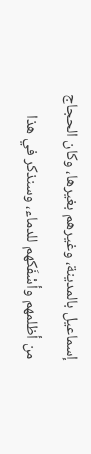إسماعيل بالمدينة، وغيرهم بغيرها، وكان الحجاج من أظلمهم وأسْفَكهم للدماء، وسنذكر في هذا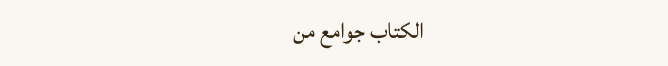الكتاب جوامع من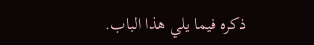ذكره فيما يلي هذا الباب.